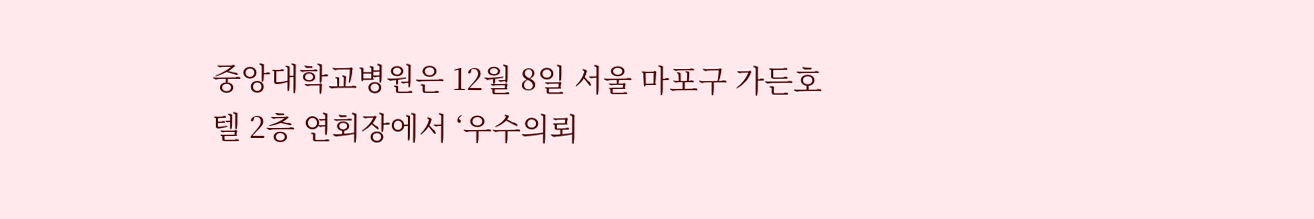중앙대학교병원은 12월 8일 서울 마포구 가든호텔 2층 연회장에서 ‘우수의뢰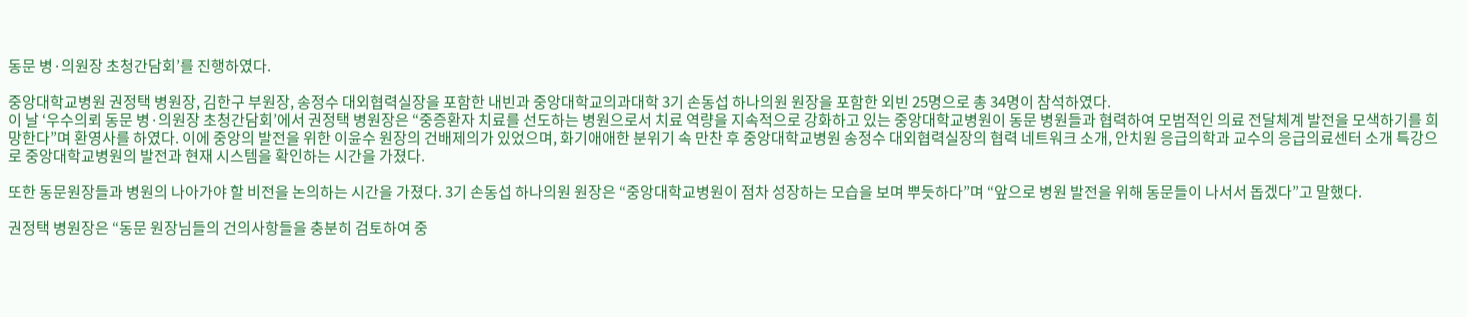동문 병·의원장 초청간담회’를 진행하였다.

중앙대학교병원 권정택 병원장, 김한구 부원장, 송정수 대외협력실장을 포함한 내빈과 중앙대학교의과대학 3기 손동섭 하나의원 원장을 포함한 외빈 25명으로 총 34명이 참석하였다.
이 날 ‘우수의뢰 동문 병·의원장 초청간담회’에서 권정택 병원장은 “중증환자 치료를 선도하는 병원으로서 치료 역량을 지속적으로 강화하고 있는 중앙대학교병원이 동문 병원들과 협력하여 모범적인 의료 전달체계 발전을 모색하기를 희망한다”며 환영사를 하였다. 이에 중앙의 발전을 위한 이윤수 원장의 건배제의가 있었으며, 화기애애한 분위기 속 만찬 후 중앙대학교병원 송정수 대외협력실장의 협력 네트워크 소개, 안치원 응급의학과 교수의 응급의료센터 소개 특강으로 중앙대학교병원의 발전과 현재 시스템을 확인하는 시간을 가졌다.

또한 동문원장들과 병원의 나아가야 할 비전을 논의하는 시간을 가졌다. 3기 손동섭 하나의원 원장은 “중앙대학교병원이 점차 성장하는 모습을 보며 뿌듯하다”며 “앞으로 병원 발전을 위해 동문들이 나서서 돕겠다”고 말했다.

권정택 병원장은 “동문 원장님들의 건의사항들을 충분히 검토하여 중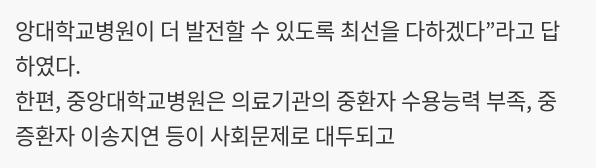앙대학교병원이 더 발전할 수 있도록 최선을 다하겠다”라고 답하였다.
한편, 중앙대학교병원은 의료기관의 중환자 수용능력 부족, 중증환자 이송지연 등이 사회문제로 대두되고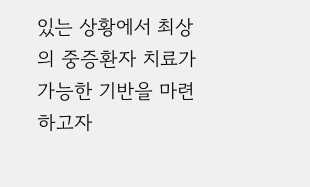있는 상황에서 최상의 중증환자 치료가 가능한 기반을 마련하고자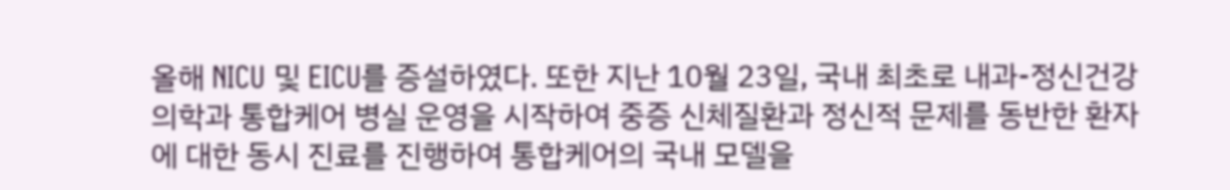올해 NICU 및 EICU를 증설하였다. 또한 지난 10월 23일, 국내 최초로 내과-정신건강의학과 통합케어 병실 운영을 시작하여 중증 신체질환과 정신적 문제를 동반한 환자에 대한 동시 진료를 진행하여 통합케어의 국내 모델을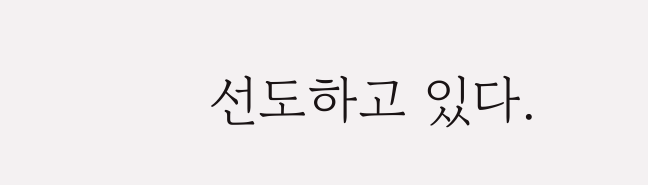선도하고 있다.